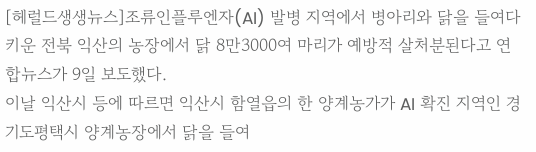[헤럴드생생뉴스]조류인플루엔자(AI) 발병 지역에서 병아리와 닭을 들여다 키운 전북 익산의 농장에서 닭 8만3000여 마리가 예방적 살처분된다고 연합뉴스가 9일 보도했다.
이날 익산시 등에 따르면 익산시 함열읍의 한 양계농가가 AI 확진 지역인 경기도평택시 양계농장에서 닭을 들여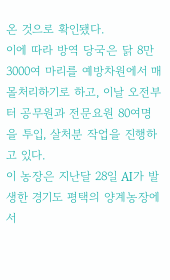온 것으로 확인됐다.
이에 따라 방역 당국은 닭 8만3000여 마리를 예방차원에서 매몰처리하기로 하고, 이날 오전부터 공무원과 전문요원 80여명을 투입, 살처분 작업을 진행하고 있다.
이 농장은 지난달 28일 AI가 발생한 경기도 평택의 양계농장에서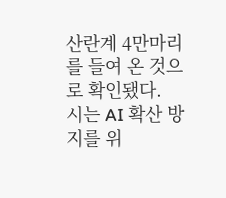산란계 4만마리를 들여 온 것으로 확인됐다.
시는 AI 확산 방지를 위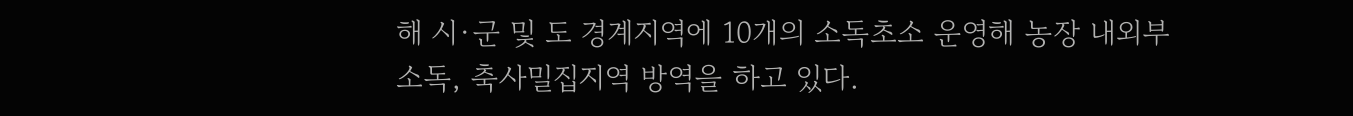해 시·군 및 도 경계지역에 10개의 소독초소 운영해 농장 내외부 소독, 축사밀집지역 방역을 하고 있다.